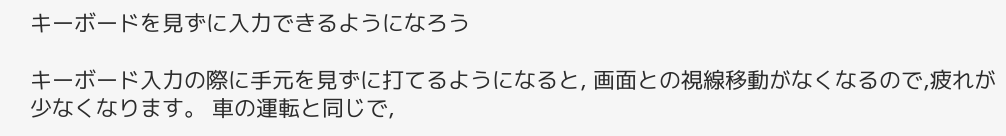キーボードを見ずに入力できるようになろう

キーボード入力の際に手元を見ずに打てるようになると, 画面との視線移動がなくなるので,疲れが少なくなります。 車の運転と同じで,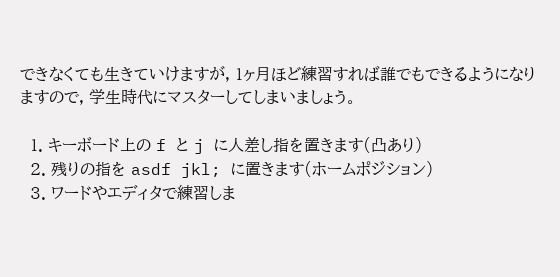できなくても生きていけますが, 1ヶ月ほど練習すれば誰でもできるようになりますので, 学生時代にマスターしてしまいましょう。

  1. キーボード上の f と j に人差し指を置きます(凸あり)
  2. 残りの指を asdf jkl; に置きます(ホームポジション)
  3. ワードやエディタで練習しま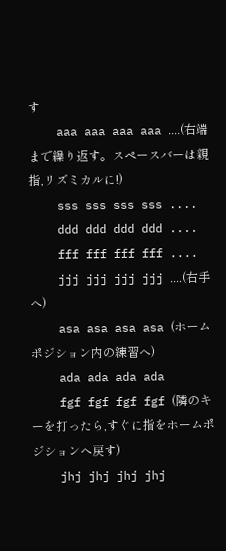す
    aaa aaa aaa aaa ....(右端まで繰り返す。スペースバーは親指,リズミカルに!)
    sss sss sss sss ....
    ddd ddd ddd ddd ....
    fff fff fff fff ....
    jjj jjj jjj jjj ....(右手へ)
    asa asa asa asa (ホームポジション内の練習へ)
    ada ada ada ada
    fgf fgf fgf fgf (隣のキーを打ったら,すぐに指をホームポジションへ戻す)
    jhj jhj jhj jhj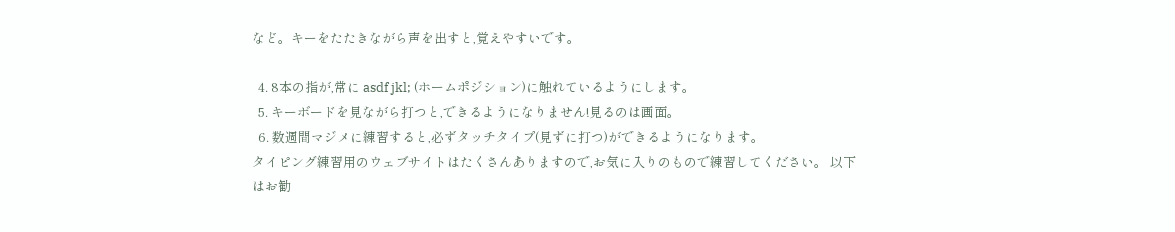など。キーをたたきながら声を出すと,覚えやすいです。

  4. 8本の指が,常に asdf jkl; (ホームポジション)に触れているようにします。
  5. キーボードを見ながら打つと,できるようになりません!見るのは画面。
  6. 数週間マジメに練習すると,必ずタッチタイプ(見ずに打つ)ができるようになります。
タイピング練習用のウェブサイトはたくさんありますので,お気に入りのもので練習してください。 以下はお勧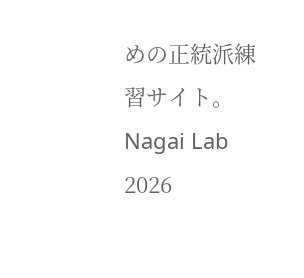めの正統派練習サイト。 Nagai Lab 2026